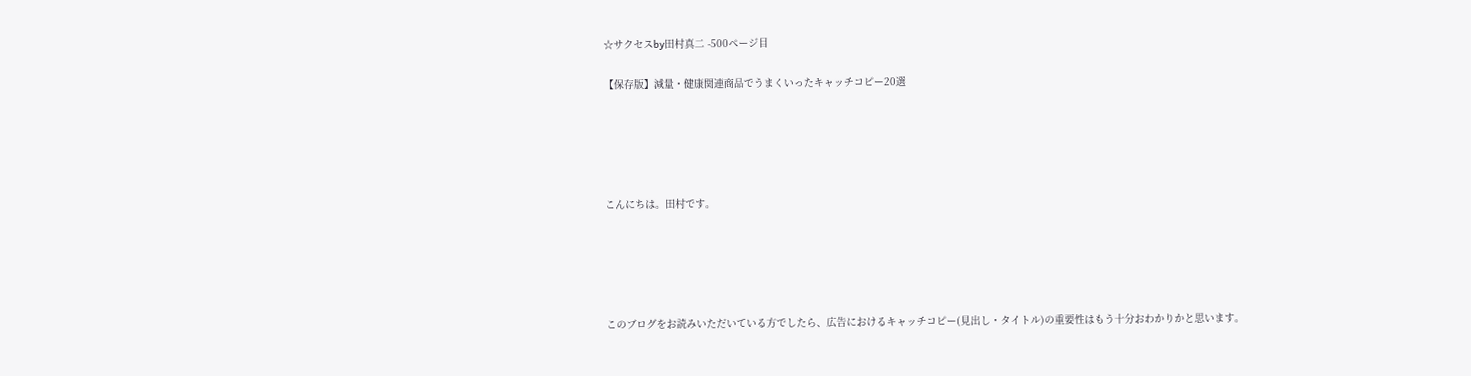☆サクセスby田村真二 -500ページ目

【保存版】減量・健康関連商品でうまくいったキャッチコピー20選





こんにちは。田村です。





このブログをお読みいただいている方でしたら、広告におけるキャッチコピー(見出し・タイトル)の重要性はもう十分おわかりかと思います。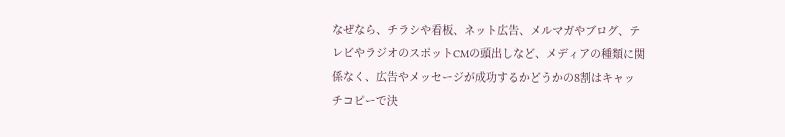なぜなら、チラシや看板、ネット広告、メルマガやブログ、テレビやラジオのスポットCMの頭出しなど、メディアの種類に関係なく、広告やメッセージが成功するかどうかの8割はキャッチコピーで決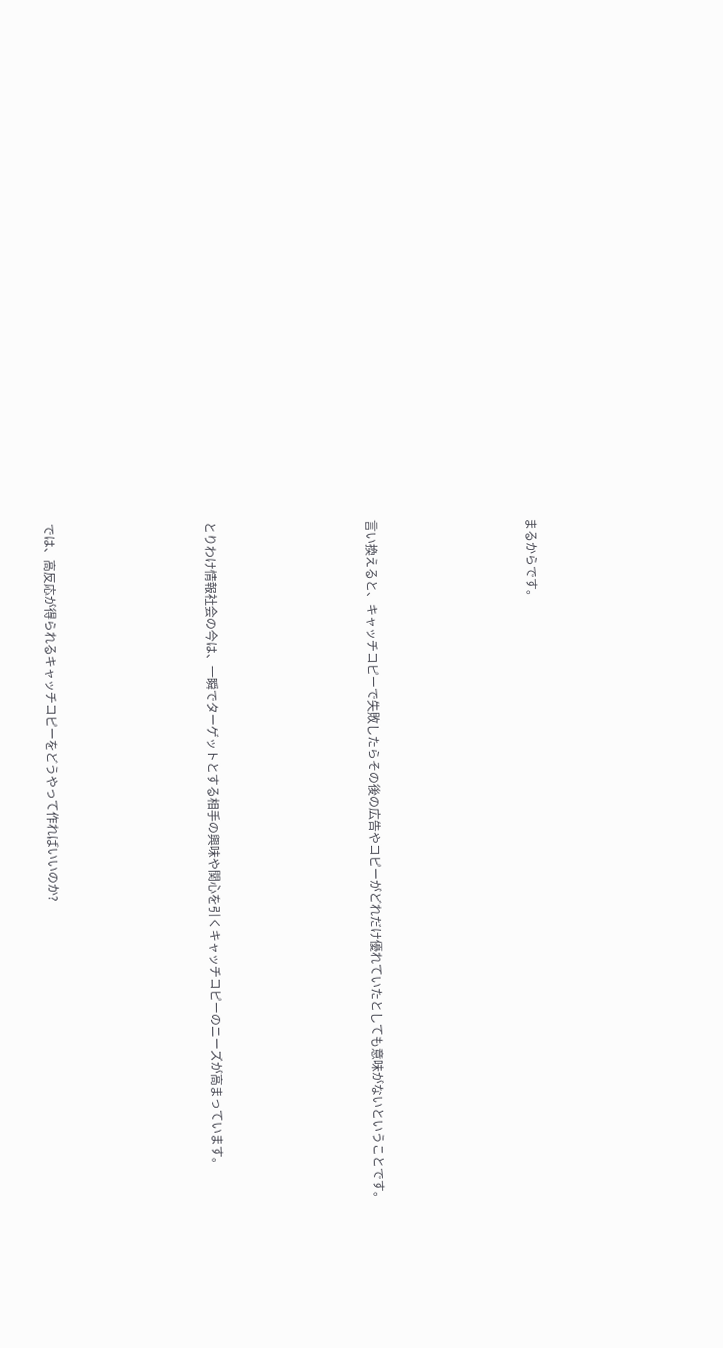まるからです。





言い換えると、キャッチコピーで失敗したらその後の広告やコピーがどれだけ優れていたとしても意味がないということです。





とりわけ情報社会の今は、一瞬でターゲットとする相手の興味や関心を引くキャッチコピーのニーズが高まっています。





では、高反応が得られるキャッチコピーをどうやって作ればいいのか?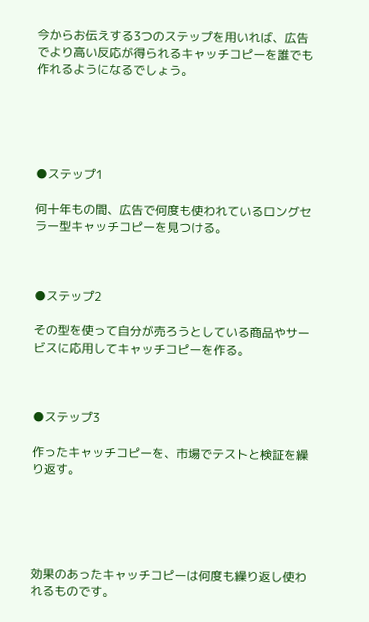今からお伝えする3つのステップを用いれば、広告でより高い反応が得られるキャッチコピーを誰でも作れるようになるでしょう。





●ステップ1

何十年もの間、広告で何度も使われているロングセラー型キャッチコピーを見つける。



●ステップ2

その型を使って自分が売ろうとしている商品やサービスに応用してキャッチコピーを作る。



●ステップ3

作ったキャッチコピーを、市場でテストと検証を繰り返す。





効果のあったキャッチコピーは何度も繰り返し使われるものです。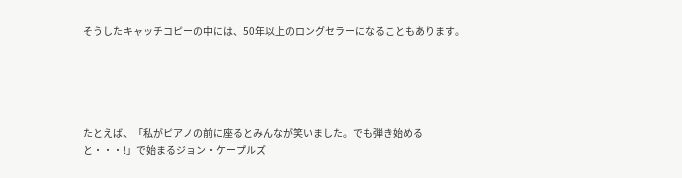そうしたキャッチコピーの中には、50年以上のロングセラーになることもあります。





たとえば、「私がピアノの前に座るとみんなが笑いました。でも弾き始めると・・・!」で始まるジョン・ケープルズ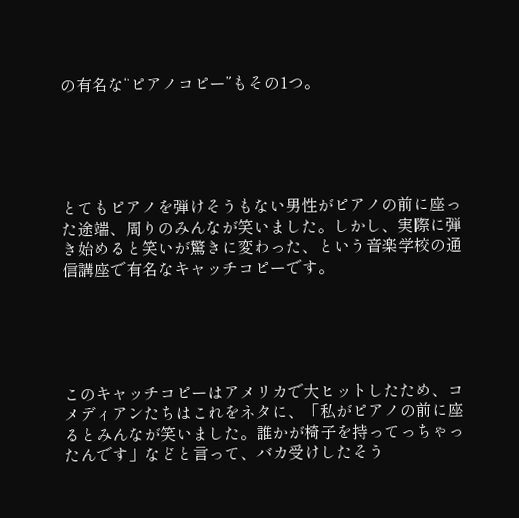の有名な“ピアノコピー”もその1つ。





とてもピアノを弾けそうもない男性がピアノの前に座った途端、周りのみんなが笑いました。しかし、実際に弾き始めると笑いが驚きに変わった、という音楽学校の通信講座で有名なキャッチコピーです。





このキャッチコピーはアメリカで大ヒットしたため、コメディアンたちはこれをネタに、「私がピアノの前に座るとみんなが笑いました。誰かが椅子を持ってっちゃったんです」などと言って、バカ受けしたそう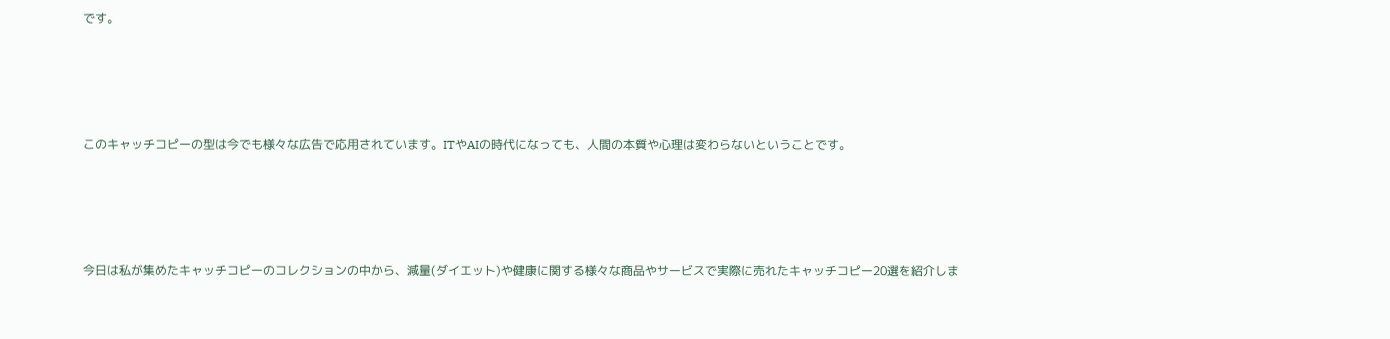です。





このキャッチコピーの型は今でも様々な広告で応用されています。ITやAIの時代になっても、人間の本質や心理は変わらないということです。





今日は私が集めたキャッチコピーのコレクションの中から、減量(ダイエット)や健康に関する様々な商品やサービスで実際に売れたキャッチコピー20選を紹介しま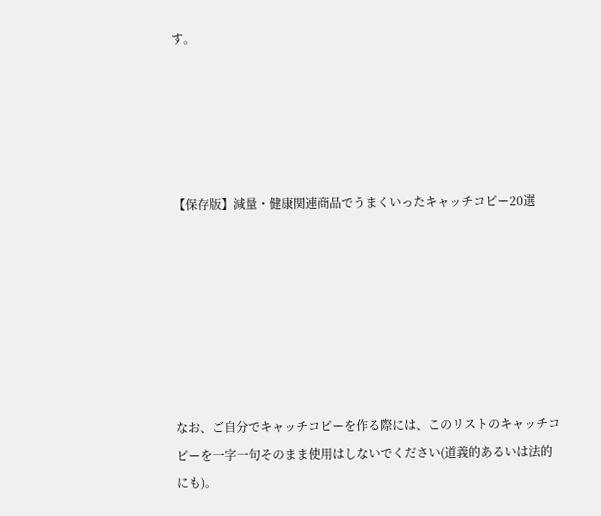す。





【保存版】減量・健康関連商品でうまくいったキャッチコピー20選







なお、ご自分でキャッチコピーを作る際には、このリストのキャッチコピーを一字一句そのまま使用はしないでください(道義的あるいは法的にも)。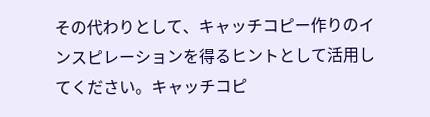その代わりとして、キャッチコピー作りのインスピレーションを得るヒントとして活用してください。キャッチコピ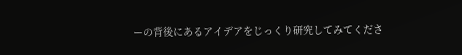ーの背後にあるアイデアをじっくり研究してみてくださ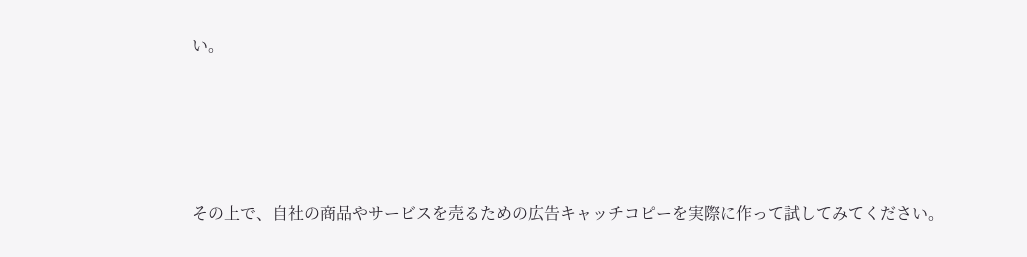い。





その上で、自社の商品やサービスを売るための広告キャッチコピーを実際に作って試してみてください。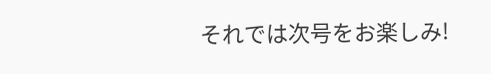それでは次号をお楽しみ!